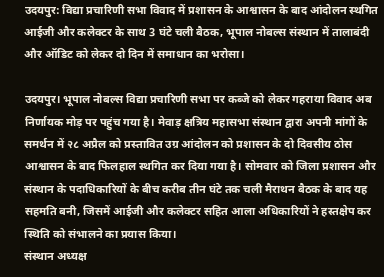उदयपुर: विद्या प्रचारिणी सभा विवाद में प्रशासन के आश्वासन के बाद आंदोलन स्थगित
आईजी और कलेक्टर के साथ 3 घंटे चली बैठक, भूपाल नोबल्स संस्थान में तालाबंदी और ऑडिट को लेकर दो दिन में समाधान का भरोसा।

उदयपुर। भूपाल नोबल्स विद्या प्रचारिणी सभा पर कब्जे को लेकर गहराया विवाद अब निर्णायक मोड़ पर पहुंच गया है। मेवाड़ क्षत्रिय महासभा संस्थान द्वारा अपनी मांगों के समर्थन में २८ अप्रैल को प्रस्तावित उग्र आंदोलन को प्रशासन के दो दिवसीय ठोस आश्वासन के बाद फिलहाल स्थगित कर दिया गया है। सोमवार को जिला प्रशासन और संस्थान के पदाधिकारियों के बीच करीब तीन घंटे तक चली मैराथन बैठक के बाद यह सहमति बनी, जिसमें आईजी और कलेक्टर सहित आला अधिकारियों ने हस्तक्षेप कर स्थिति को संभालने का प्रयास किया।
संस्थान अध्यक्ष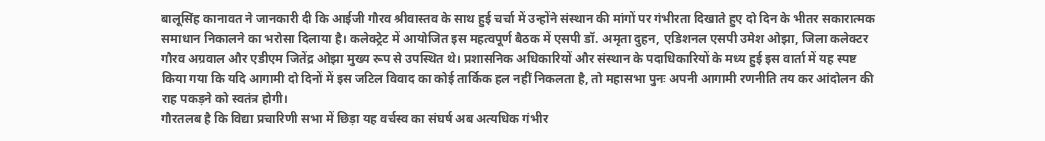बालूसिंह कानावत ने जानकारी दी कि आईजी गौरव श्रीवास्तव के साथ हुई चर्चा में उन्होंने संस्थान की मांगों पर गंभीरता दिखाते हुए दो दिन के भीतर सकारात्मक समाधान निकालने का भरोसा दिलाया है। कलेक्ट्रेट में आयोजित इस महत्वपूर्ण बैठक में एसपी डॉ. अमृता दुहन, एडिशनल एसपी उमेश ओझा, जिला कलेक्टर गौरव अग्रवाल और एडीएम जितेंद्र ओझा मुख्य रूप से उपस्थित थे। प्रशासनिक अधिकारियों और संस्थान के पदाधिकारियों के मध्य हुई इस वार्ता में यह स्पष्ट किया गया कि यदि आगामी दो दिनों में इस जटिल विवाद का कोई तार्किक हल नहीं निकलता है, तो महासभा पुनः अपनी आगामी रणनीति तय कर आंदोलन की राह पकड़ने को स्वतंत्र होगी।
गौरतलब है कि विद्या प्रचारिणी सभा में छिड़ा यह वर्चस्व का संघर्ष अब अत्यधिक गंभीर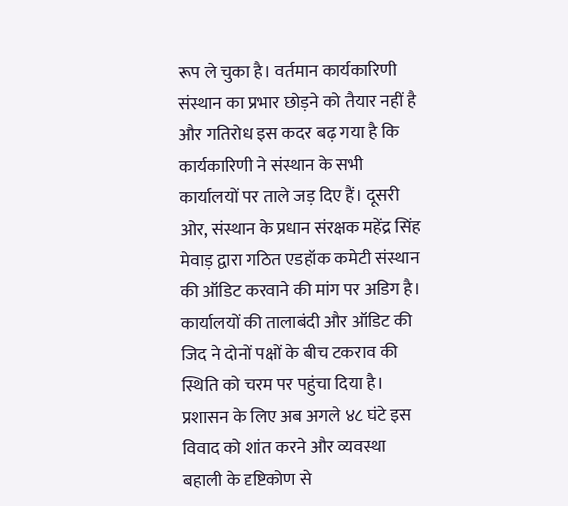रूप ले चुका है। वर्तमान कार्यकारिणी संस्थान का प्रभार छोड़ने को तैयार नहीं है और गतिरोध इस कदर बढ़ गया है कि कार्यकारिणी ने संस्थान के सभी कार्यालयों पर ताले जड़ दिए हैं। दूसरी ओर, संस्थान के प्रधान संरक्षक महेंद्र सिंह मेवाड़ द्वारा गठित एडहॉक कमेटी संस्थान की ऑडिट करवाने की मांग पर अडिग है। कार्यालयों की तालाबंदी और ऑडिट की जिद ने दोनों पक्षों के बीच टकराव की स्थिति को चरम पर पहुंचा दिया है। प्रशासन के लिए अब अगले ४८ घंटे इस विवाद को शांत करने और व्यवस्था बहाली के दृष्टिकोण से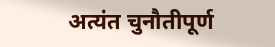अत्यंत चुनौतीपूर्ण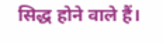सिद्ध होने वाले हैं।